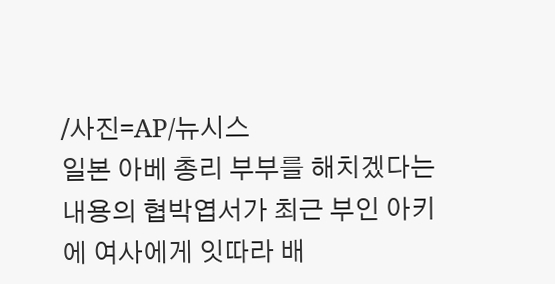/사진=AP/뉴시스
일본 아베 총리 부부를 해치겠다는 내용의 협박엽서가 최근 부인 아키에 여사에게 잇따라 배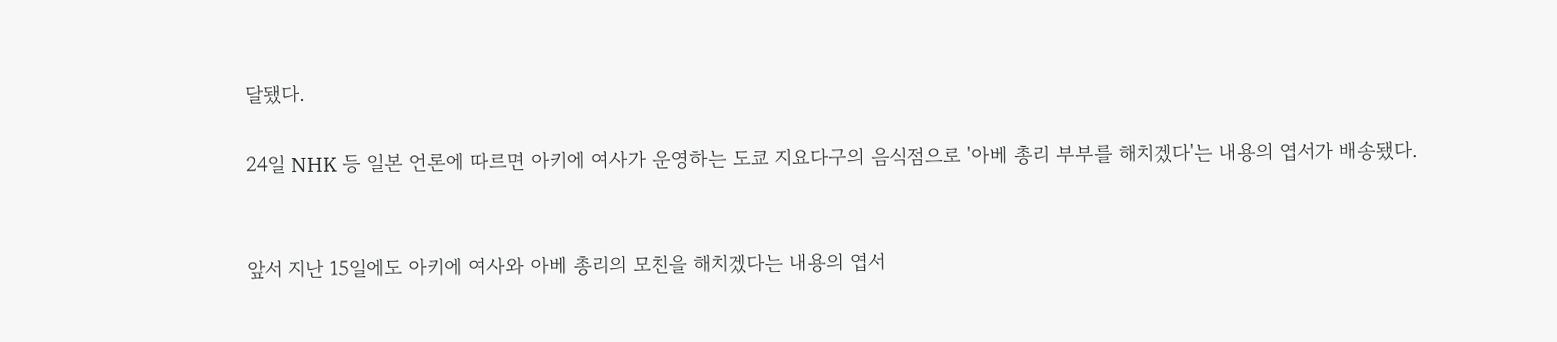달됐다.

24일 NHK 등 일본 언론에 따르면 아키에 여사가 운영하는 도쿄 지요다구의 음식점으로 '아베 총리 부부를 해치겠다'는 내용의 엽서가 배송됐다.


앞서 지난 15일에도 아키에 여사와 아베 총리의 모친을 해치겠다는 내용의 엽서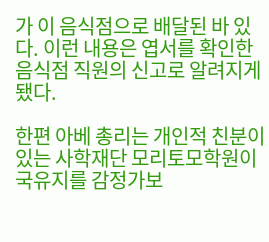가 이 음식점으로 배달된 바 있다. 이런 내용은 엽서를 확인한 음식점 직원의 신고로 알려지게 됐다.

한편 아베 총리는 개인적 친분이 있는 사학재단 모리토모학원이 국유지를 감정가보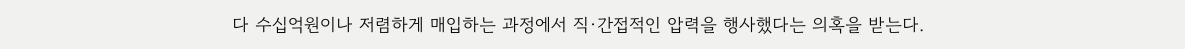다 수십억원이나 저렴하게 매입하는 과정에서 직·간접적인 압력을 행사했다는 의혹을 받는다.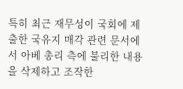특히 최근 재무성이 국회에 제출한 국유지 매각 관련 문서에서 아베 총리 측에 불리한 내용을 삭제하고 조작한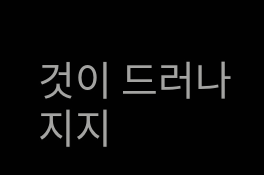것이 드러나 지지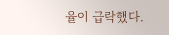율이 급락했다.